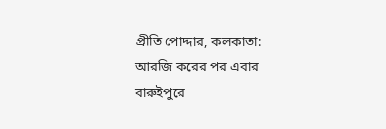প্রীতি পোদ্দার, কলকাতা: আরজি করের পর এবার বারুইপুরে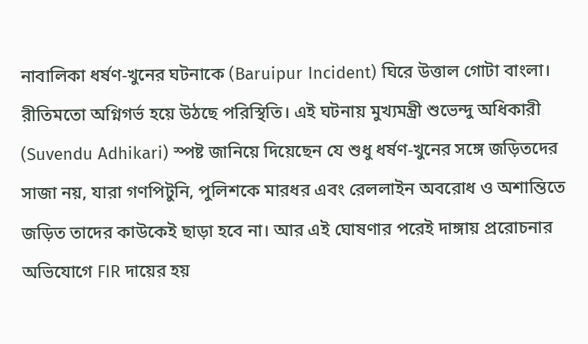নাবালিকা ধর্ষণ-খুনের ঘটনাকে (Baruipur Incident) ঘিরে উত্তাল গোটা বাংলা। রীতিমতো অগ্নিগর্ভ হয়ে উঠছে পরিস্থিতি। এই ঘটনায় মুখ্যমন্ত্রী শুভেন্দু অধিকারী (Suvendu Adhikari) স্পষ্ট জানিয়ে দিয়েছেন যে শুধু ধর্ষণ-খুনের সঙ্গে জড়িতদের সাজা নয়, যারা গণপিটুনি, পুলিশকে মারধর এবং রেললাইন অবরোধ ও অশান্তিতে জড়িত তাদের কাউকেই ছাড়া হবে না। আর এই ঘোষণার পরেই দাঙ্গায় প্ররোচনার অভিযোগে FIR দায়ের হয়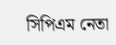সিপিএম নেতা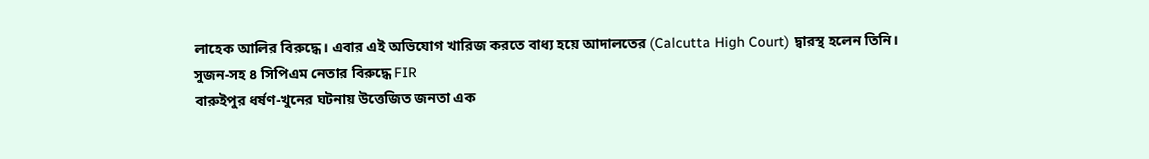লাহেক আলির বিরুদ্ধে। এবার এই অভিযোগ খারিজ করতে বাধ্য হয়ে আদালতের (Calcutta High Court) দ্বারস্থ হলেন তিনি।
সুজন-সহ ৪ সিপিএম নেতার বিরুদ্ধে FIR
বারুইপুর ধর্ষণ-খুনের ঘটনায় উত্তেজিত জনতা এক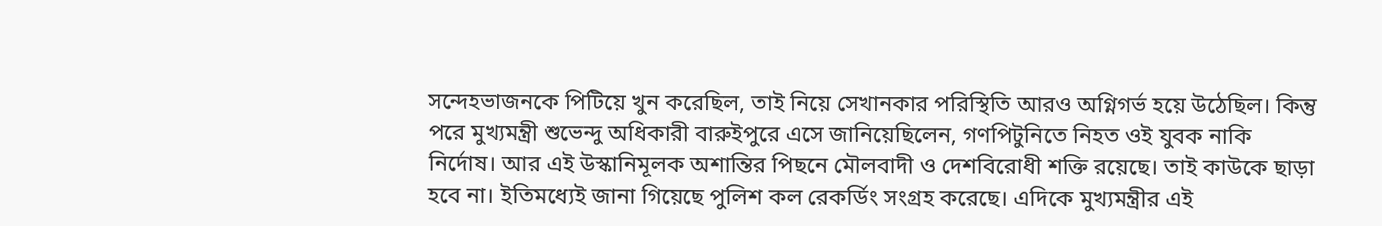সন্দেহভাজনকে পিটিয়ে খুন করেছিল, তাই নিয়ে সেখানকার পরিস্থিতি আরও অগ্নিগর্ভ হয়ে উঠেছিল। কিন্তু পরে মুখ্যমন্ত্রী শুভেন্দু অধিকারী বারুইপুরে এসে জানিয়েছিলেন, গণপিটুনিতে নিহত ওই যুবক নাকি নির্দোষ। আর এই উস্কানিমূলক অশান্তির পিছনে মৌলবাদী ও দেশবিরোধী শক্তি রয়েছে। তাই কাউকে ছাড়া হবে না। ইতিমধ্যেই জানা গিয়েছে পুলিশ কল রেকর্ডিং সংগ্রহ করেছে। এদিকে মুখ্যমন্ত্রীর এই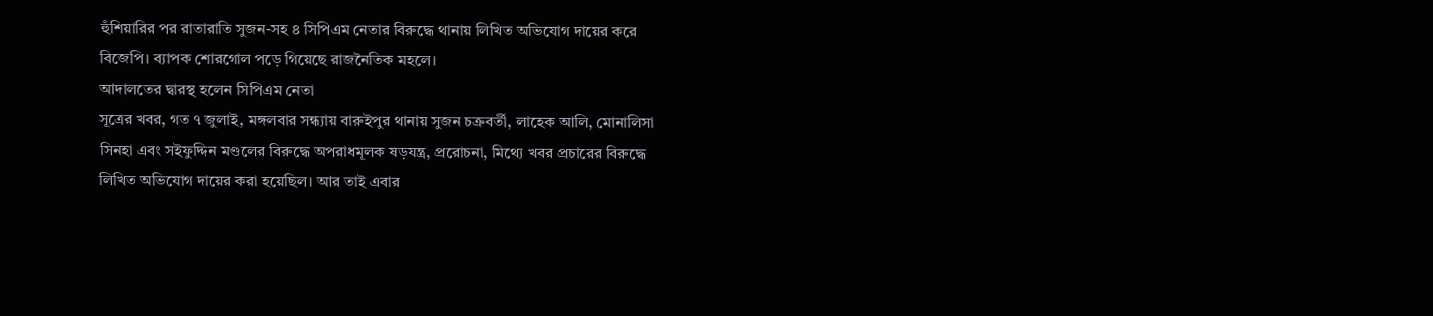হুঁশিয়ারির পর রাতারাতি সুজন-সহ ৪ সিপিএম নেতার বিরুদ্ধে থানায় লিখিত অভিযোগ দায়ের করে বিজেপি। ব্যাপক শোরগোল পড়ে গিয়েছে রাজনৈতিক মহলে।
আদালতের দ্বারস্থ হলেন সিপিএম নেতা
সূত্রের খবর, গত ৭ জুলাই, মঙ্গলবার সন্ধ্যায় বারুইপুর থানায় সুজন চক্রবর্তী, লাহেক আলি, মোনালিসা সিনহা এবং সইফুদ্দিন মণ্ডলের বিরুদ্ধে অপরাধমূলক ষড়যন্ত্র, প্ররোচনা, মিথ্যে খবর প্রচারের বিরুদ্ধে লিখিত অভিযোগ দায়ের করা হয়েছিল। আর তাই এবার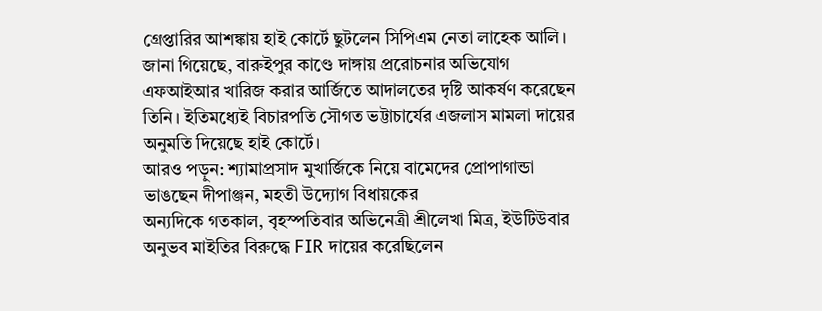গ্রেপ্তারির আশঙ্কায় হাই কোর্টে ছুটলেন সিপিএম নেতা লাহেক আলি। জানা গিয়েছে, বারুইপুর কাণ্ডে দাঙ্গায় প্ররোচনার অভিযোগ এফআইআর খারিজ করার আর্জিতে আদালতের দৃষ্টি আকর্ষণ করেছেন তিনি। ইতিমধ্যেই বিচারপতি সৌগত ভট্টাচার্যের এজলাস মামলা দায়ের অনুমতি দিয়েছে হাই কোর্টে।
আরও পড়ুন: শ্যামাপ্রসাদ মুখার্জিকে নিয়ে বামেদের প্রোপাগান্ডা ভাঙছেন দীপাঞ্জন, মহতী উদ্যোগ বিধায়কের
অন্যদিকে গতকাল, বৃহস্পতিবার অভিনেত্রী শ্রীলেখা মিত্র, ইউটিউবার অনুভব মাইতির বিরুদ্ধে FIR দায়ের করেছিলেন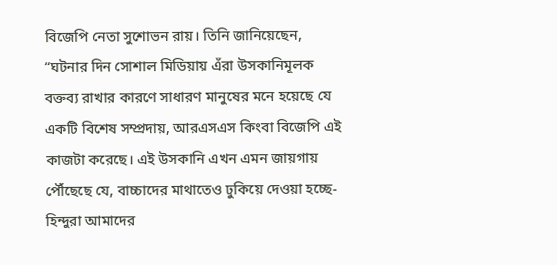বিজেপি নেতা সুশোভন রায়। তিনি জানিয়েছেন, “ঘটনার দিন সোশাল মিডিয়ায় এঁরা উসকানিমূলক বক্তব্য রাখার কারণে সাধারণ মানুষের মনে হয়েছে যে একটি বিশেষ সম্প্রদায়, আরএসএস কিংবা বিজেপি এই কাজটা করেছে। এই উসকানি এখন এমন জায়গায় পৌঁছেছে যে, বাচ্চাদের মাথাতেও ঢুকিয়ে দেওয়া হচ্ছে- হিন্দুরা আমাদের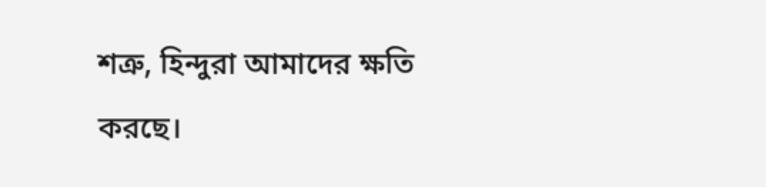শত্রু, হিন্দুরা আমাদের ক্ষতি করছে।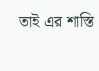তাই এর শাস্তি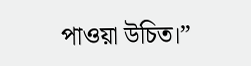পাওয়া উচিত।”